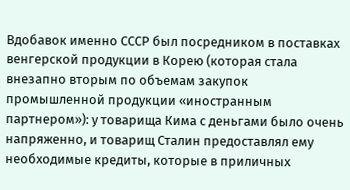Вдобавок именно СССР был посредником в поставках венгерской продукции в Корею (которая стала внезапно вторым по объемам закупок промышленной продукции «иностранным партнером»): у товарища Кима с деньгами было очень напряженно, и товарищ Сталин предоставлял ему необходимые кредиты, которые в приличных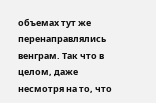объемах тут же перенаправлялись венграм. Так что в целом, даже несмотря на то, что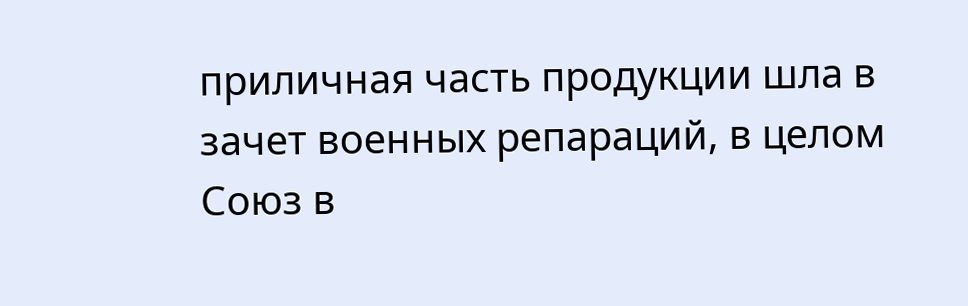приличная часть продукции шла в зачет военных репараций, в целом Союз в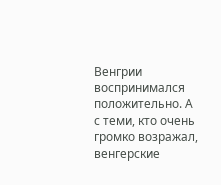Венгрии воспринимался положительно. А с теми, кто очень громко возражал, венгерские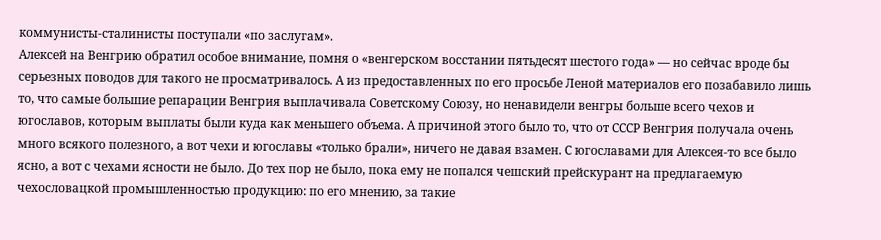коммунисты-сталинисты поступали «по заслугам».
Алексей на Венгрию обратил особое внимание, помня о «венгерском восстании пятьдесят шестого года» — но сейчас вроде бы серьезных поводов для такого не просматривалось. А из предоставленных по его просьбе Леной материалов его позабавило лишь то, что самые большие репарации Венгрия выплачивала Советскому Союзу, но ненавидели венгры больше всего чехов и югославов, которым выплаты были куда как меньшего объема. А причиной этого было то, что от СССР Венгрия получала очень много всякого полезного, а вот чехи и югославы «только брали», ничего не давая взамен. С югославами для Алексея-то все было ясно, а вот с чехами ясности не было. До тех пор не было, пока ему не попался чешский прейскурант на предлагаемую чехословацкой промышленностью продукцию: по его мнению, за такие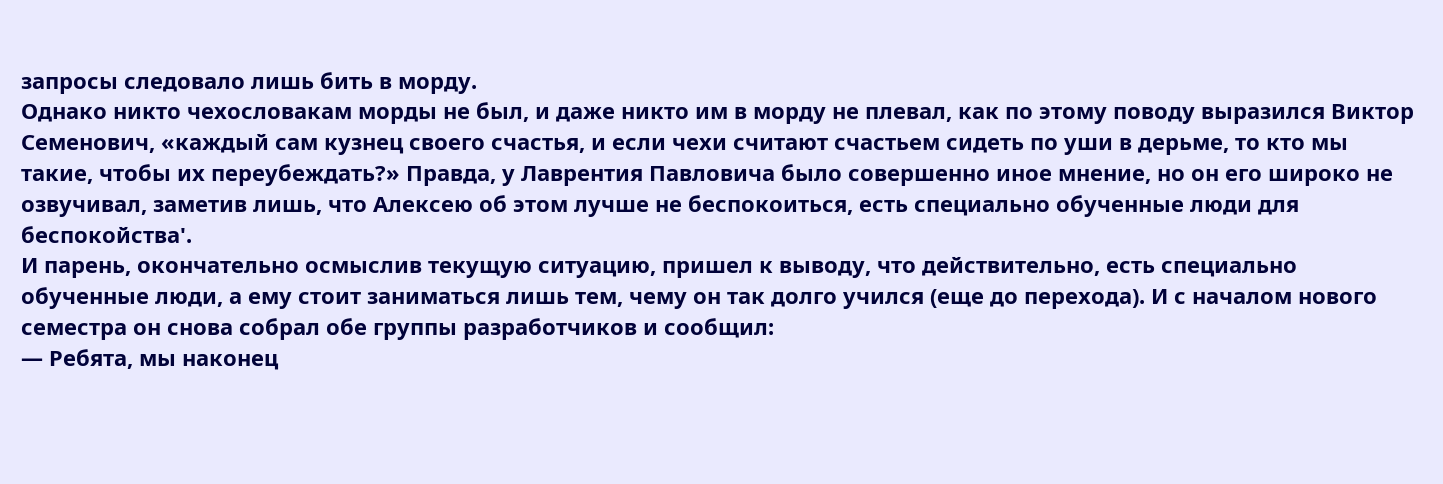запросы следовало лишь бить в морду.
Однако никто чехословакам морды не был, и даже никто им в морду не плевал, как по этому поводу выразился Виктор Семенович, «каждый сам кузнец своего счастья, и если чехи считают счастьем сидеть по уши в дерьме, то кто мы такие, чтобы их переубеждать?» Правда, у Лаврентия Павловича было совершенно иное мнение, но он его широко не озвучивал, заметив лишь, что Алексею об этом лучше не беспокоиться, есть специально обученные люди для беспокойства'.
И парень, окончательно осмыслив текущую ситуацию, пришел к выводу, что действительно, есть специально обученные люди, а ему стоит заниматься лишь тем, чему он так долго учился (еще до перехода). И с началом нового семестра он снова собрал обе группы разработчиков и сообщил:
— Ребята, мы наконец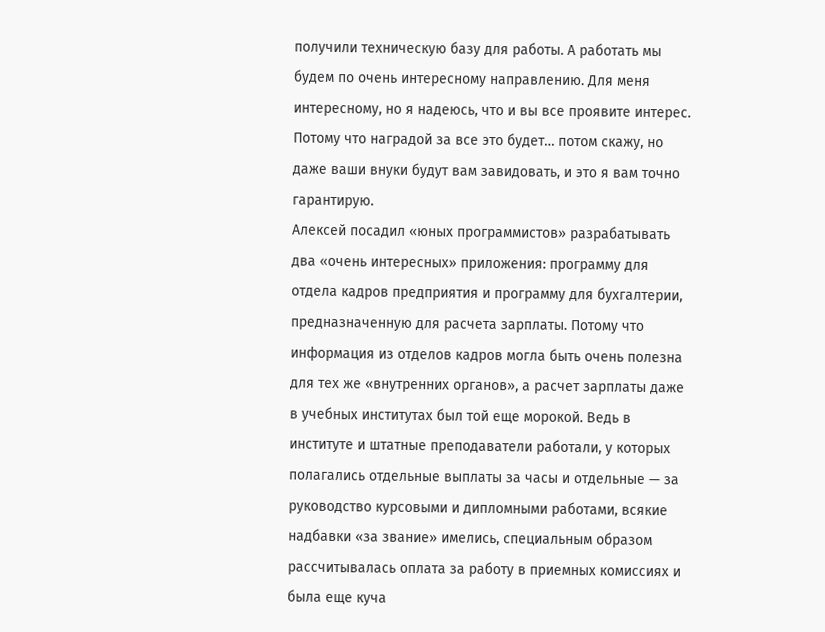получили техническую базу для работы. А работать мы будем по очень интересному направлению. Для меня интересному, но я надеюсь, что и вы все проявите интерес. Потому что наградой за все это будет… потом скажу, но даже ваши внуки будут вам завидовать, и это я вам точно гарантирую.
Алексей посадил «юных программистов» разрабатывать два «очень интересных» приложения: программу для отдела кадров предприятия и программу для бухгалтерии, предназначенную для расчета зарплаты. Потому что информация из отделов кадров могла быть очень полезна для тех же «внутренних органов», а расчет зарплаты даже в учебных институтах был той еще морокой. Ведь в институте и штатные преподаватели работали, у которых полагались отдельные выплаты за часы и отдельные — за руководство курсовыми и дипломными работами, всякие надбавки «за звание» имелись, специальным образом рассчитывалась оплата за работу в приемных комиссиях и была еще куча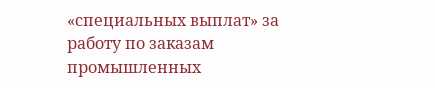«специальных выплат» за работу по заказам промышленных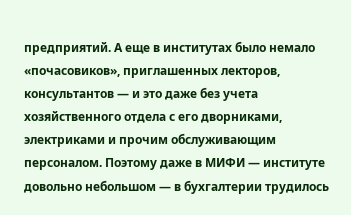предприятий. А еще в институтах было немало «почасовиков», приглашенных лекторов, консультантов — и это даже без учета хозяйственного отдела с его дворниками, электриками и прочим обслуживающим персоналом. Поэтому даже в МИФИ — институте довольно небольшом — в бухгалтерии трудилось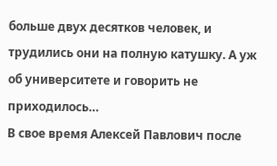больше двух десятков человек, и трудились они на полную катушку. А уж об университете и говорить не приходилось…
В свое время Алексей Павлович после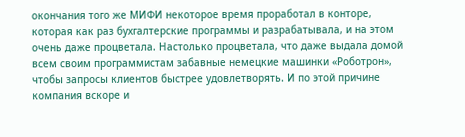окончания того же МИФИ некоторое время проработал в конторе, которая как раз бухгалтерские программы и разрабатывала, и на этом очень даже процветала. Настолько процветала, что даже выдала домой всем своим программистам забавные немецкие машинки «Роботрон», чтобы запросы клиентов быстрее удовлетворять. И по этой причине компания вскоре и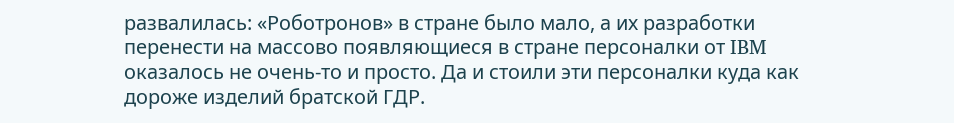развалилась: «Роботронов» в стране было мало, а их разработки перенести на массово появляющиеся в стране персоналки от IBM оказалось не очень-то и просто. Да и стоили эти персоналки куда как дороже изделий братской ГДР.